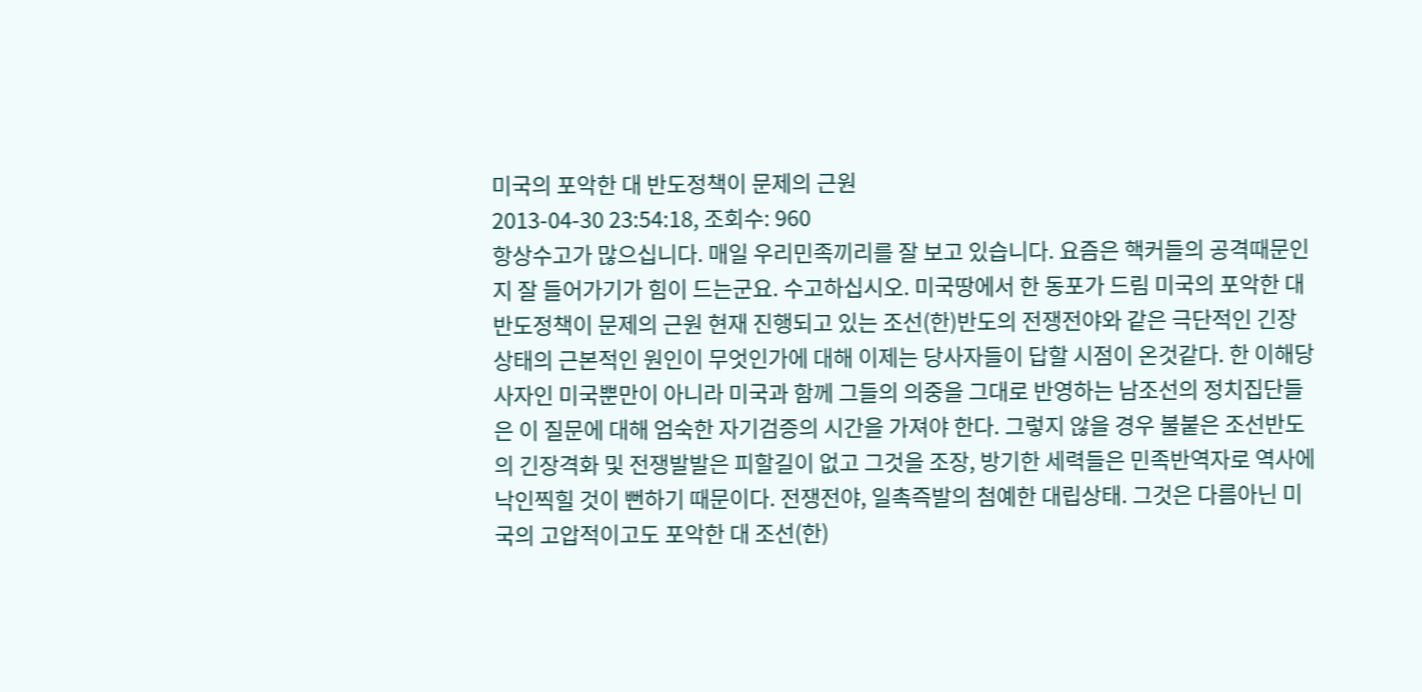미국의 포악한 대 반도정책이 문제의 근원
2013-04-30 23:54:18, 조회수: 960
항상수고가 많으십니다. 매일 우리민족끼리를 잘 보고 있습니다. 요즘은 핵커들의 공격때문인지 잘 들어가기가 힘이 드는군요. 수고하십시오. 미국땅에서 한 동포가 드림 미국의 포악한 대 반도정책이 문제의 근원 현재 진행되고 있는 조선(한)반도의 전쟁전야와 같은 극단적인 긴장상태의 근본적인 원인이 무엇인가에 대해 이제는 당사자들이 답할 시점이 온것같다. 한 이해당사자인 미국뿐만이 아니라 미국과 함께 그들의 의중을 그대로 반영하는 남조선의 정치집단들은 이 질문에 대해 엄숙한 자기검증의 시간을 가져야 한다. 그렇지 않을 경우 불붙은 조선반도의 긴장격화 및 전쟁발발은 피할길이 없고 그것을 조장, 방기한 세력들은 민족반역자로 역사에 낙인찍힐 것이 뻔하기 때문이다. 전쟁전야, 일촉즉발의 첨예한 대립상태. 그것은 다름아닌 미국의 고압적이고도 포악한 대 조선(한)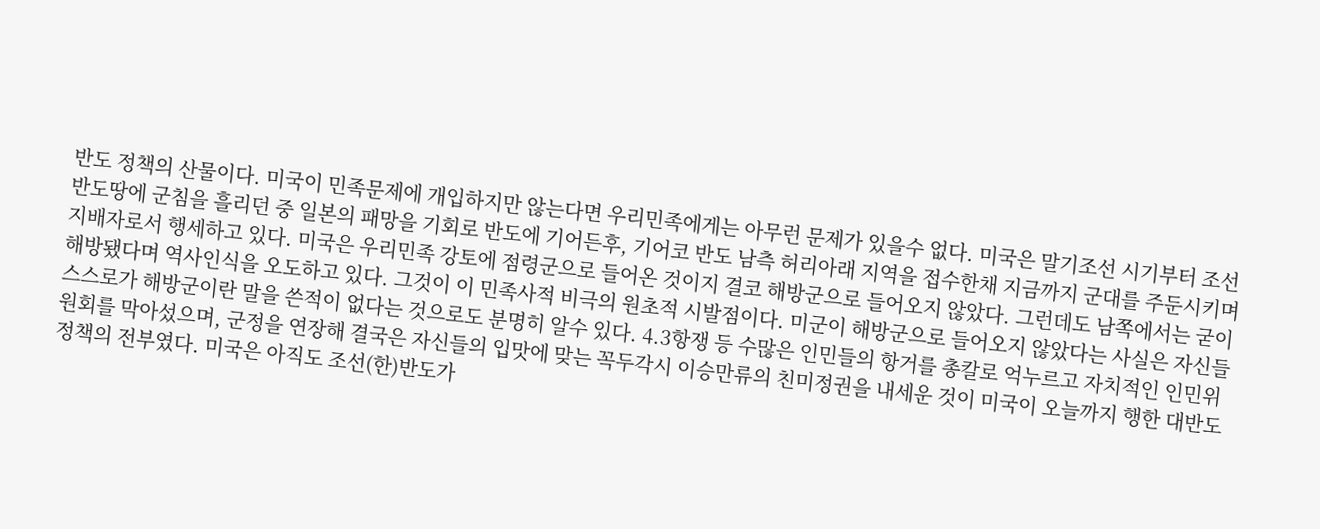반도 정책의 산물이다. 미국이 민족문제에 개입하지만 않는다면 우리민족에게는 아무런 문제가 있을수 없다. 미국은 말기조선 시기부터 조선반도땅에 군침을 흘리던 중 일본의 패망을 기회로 반도에 기어든후, 기어코 반도 남측 허리아래 지역을 접수한채 지금까지 군대를 주둔시키며 지배자로서 행세하고 있다. 미국은 우리민족 강토에 점령군으로 들어온 것이지 결코 해방군으로 들어오지 않았다. 그런데도 남쪽에서는 굳이 해방됐다며 역사인식을 오도하고 있다. 그것이 이 민족사적 비극의 원초적 시발점이다. 미군이 해방군으로 들어오지 않았다는 사실은 자신들 스스로가 해방군이란 말을 쓴적이 없다는 것으로도 분명히 알수 있다. 4.3항쟁 등 수많은 인민들의 항거를 총칼로 억누르고 자치적인 인민위원회를 막아섰으며, 군정을 연장해 결국은 자신들의 입맛에 맞는 꼭두각시 이승만류의 친미정권을 내세운 것이 미국이 오늘까지 행한 대반도정책의 전부였다. 미국은 아직도 조선(한)반도가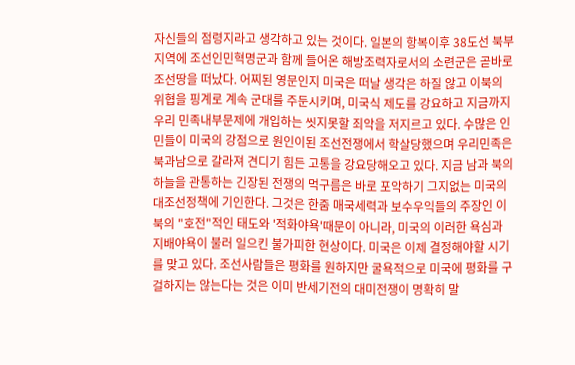자신들의 점령지라고 생각하고 있는 것이다. 일본의 항복이후 38도선 북부지역에 조선인민혁명군과 함께 들어온 해방조력자로서의 소련군은 곧바로 조선땅을 떠났다. 어찌된 영문인지 미국은 떠날 생각은 하질 않고 이북의 위협을 핑계로 계속 군대를 주둔시키며, 미국식 제도를 강요하고 지금까지 우리 민족내부문제에 개입하는 씻지못할 죄악을 저지르고 있다. 수많은 인민들이 미국의 강점으로 원인이된 조선전쟁에서 학살당했으며 우리민족은 북과남으로 갈라져 견디기 힘든 고통을 강요당해오고 있다. 지금 남과 북의 하늘을 관통하는 긴장된 전쟁의 먹구름은 바로 포악하기 그지없는 미국의 대조선정책에 기인한다. 그것은 한줌 매국세력과 보수우익들의 주장인 이북의 "호전"적인 태도와 '적화야욕'때문이 아니라, 미국의 이러한 욕심과 지배야욕이 불러 일으킨 불가피한 현상이다. 미국은 이제 결정해야할 시기를 맞고 있다. 조선사람들은 평화를 원하지만 굴욕적으로 미국에 평화를 구걸하지는 않는다는 것은 이미 반세기전의 대미전쟁이 명확히 말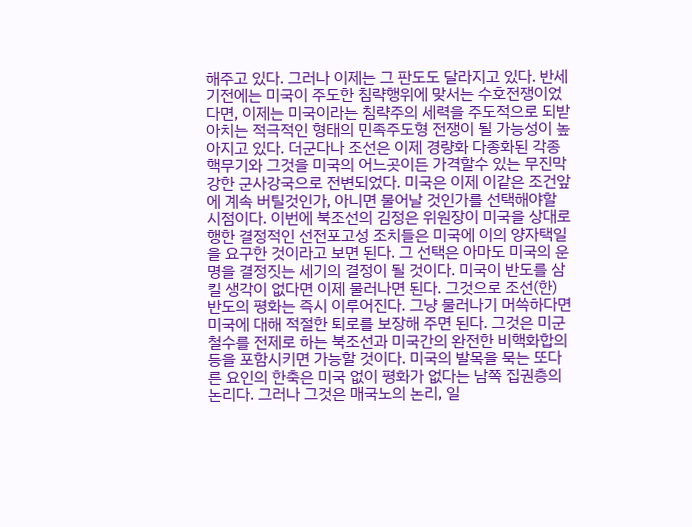해주고 있다. 그러나 이제는 그 판도도 달라지고 있다. 반세기전에는 미국이 주도한 침략행위에 맞서는 수호전쟁이었다면, 이제는 미국이라는 침략주의 세력을 주도적으로 되받아치는 적극적인 형태의 민족주도형 전쟁이 될 가능성이 높아지고 있다. 더군다나 조선은 이제 경량화 다종화된 각종 핵무기와 그것을 미국의 어느곳이든 가격할수 있는 무진막강한 군사강국으로 전변되었다. 미국은 이제 이같은 조건앞에 계속 버틸것인가, 아니면 물어날 것인가를 선택해야할 시점이다. 이번에 북조선의 김정은 위원장이 미국을 상대로 행한 결정적인 선전포고성 조치들은 미국에 이의 양자택일을 요구한 것이라고 보면 된다. 그 선택은 아마도 미국의 운명을 결정짓는 세기의 결정이 될 것이다. 미국이 반도를 삼킬 생각이 없다면 이제 물러나면 된다. 그것으로 조선(한) 반도의 평화는 즉시 이루어진다. 그냥 물러나기 머쓱하다면 미국에 대해 적절한 퇴로를 보장해 주면 된다. 그것은 미군철수를 전제로 하는 북조선과 미국간의 완전한 비핵화합의 등을 포함시키면 가능할 것이다. 미국의 발목을 묵는 또다른 요인의 한축은 미국 없이 평화가 없다는 남쪽 집권층의 논리다. 그러나 그것은 매국노의 논리, 일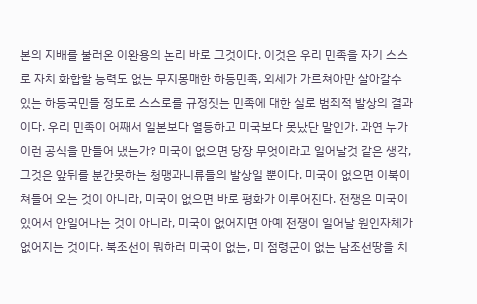본의 지배를 불러온 이완용의 논리 바로 그것이다. 이것은 우리 민족을 자기 스스로 자치 화합할 능력도 없는 무지몽매한 하등민족, 외세가 가르쳐아만 살아갈수 있는 하등국민들 정도로 스스로를 규정짓는 민족에 대한 실로 범죄적 발상의 결과이다. 우리 민족이 어째서 일본보다 열등하고 미국보다 못났단 말인가. 과연 누가 이런 공식을 만들어 냈는가? 미국이 없으면 당장 무엇이라고 일어날것 같은 생각, 그것은 앞뒤를 분간못하는 청맹과니류들의 발상일 뿐이다. 미국이 없으면 이북이 쳐들어 오는 것이 아니라, 미국이 없으면 바로 평화가 이루어진다. 전쟁은 미국이 있어서 안일어나는 것이 아니라, 미국이 없어지면 아예 전쟁이 일어날 원인자체가 없어지는 것이다. 북조선이 뭐하러 미국이 없는, 미 점령군이 없는 남조선땅을 치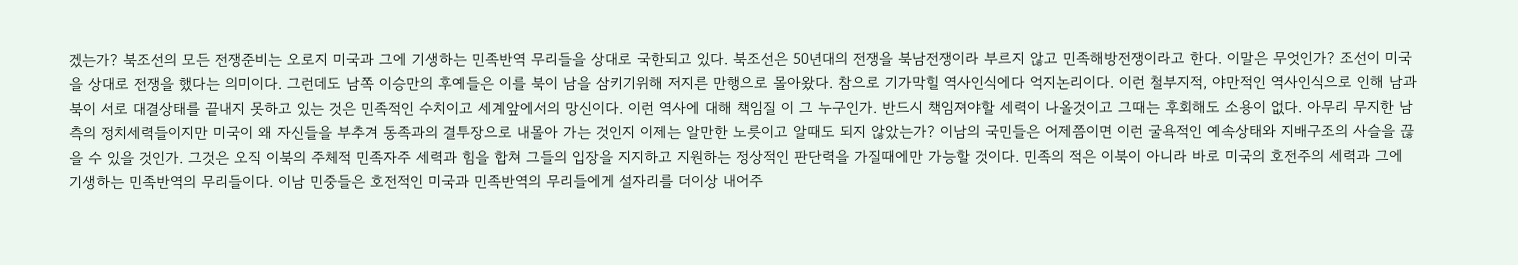겠는가? 북조선의 모든 전쟁준비는 오로지 미국과 그에 기생하는 민족반역 무리들을 상대로 국한되고 있다. 북조선은 50년대의 전쟁을 북남전쟁이라 부르지 않고 민족해방전쟁이라고 한다. 이말은 무엇인가? 조선이 미국을 상대로 전쟁을 했다는 의미이다. 그런데도 남쪽 이승만의 후예들은 이를 북이 남을 삼키기위해 저지른 만행으로 몰아왔다. 참으로 기가막힐 역사인식에다 억지논리이다. 이런 철부지적, 야만적인 역사인식으로 인해 남과 북이 서로 대결상태를 끝내지 못하고 있는 것은 민족적인 수치이고 세계앞에서의 망신이다. 이런 역사에 대해 책임질 이 그 누구인가. 반드시 책임져야할 세력이 나올것이고 그때는 후회해도 소용이 없다. 아무리 무지한 남측의 정치세력들이지만 미국이 왜 자신들을 부추겨 동족과의 결투장으로 내몰아 가는 것인지 이제는 알만한 노릇이고 알때도 되지 않았는가? 이남의 국민들은 어제쯤이면 이런 굴욕적인 예속상태와 지배구조의 사슬을 끊을 수 있을 것인가. 그것은 오직 이북의 주체적 민족자주 세력과 힘을 합쳐 그들의 입장을 지지하고 지원하는 정상적인 판단력을 가질때에만 가능할 것이다. 민족의 적은 이북이 아니라 바로 미국의 호전주의 세력과 그에 기생하는 민족반역의 무리들이다. 이남 민중들은 호전적인 미국과 민족반역의 무리들에게 설자리를 더이상 내어주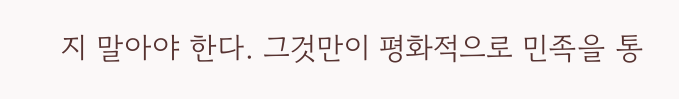지 말아야 한다. 그것만이 평화적으로 민족을 통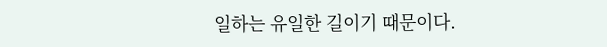일하는 유일한 길이기 때문이다.